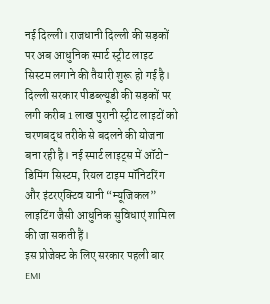नई दिल्ली। राजधानी दिल्ली की सड़कों पर अब आधुनिक स्मार्ट स्ट्रीट लाइट सिस्टम लगाने की तैयारी शुरू हो गई है। दिल्ली सरकार पीडब्ल्यूडी की सड़कों पर लगी करीब 1 लाख पुरानी स्ट्रीट लाइटों को चरणबद्ध तरीके से बदलने की योजना बना रही है। नई स्मार्ट लाइट्स में ऑटो-डिमिंग सिस्टम, रियल टाइम मॉनिटरिंग और इंटरएक्टिव यानी “म्यूजिकल” लाइटिंग जैसी आधुनिक सुविधाएं शामिल की जा सकती हैं।
इस प्रोजेक्ट के लिए सरकार पहली बार EMI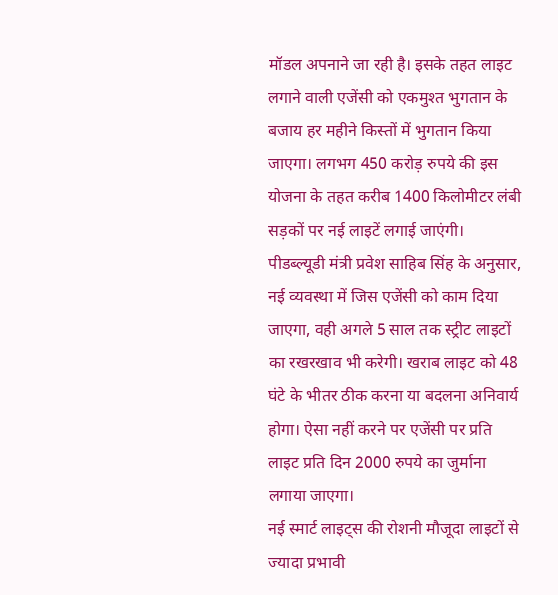मॉडल अपनाने जा रही है। इसके तहत लाइट लगाने वाली एजेंसी को एकमुश्त भुगतान के बजाय हर महीने किस्तों में भुगतान किया जाएगा। लगभग 450 करोड़ रुपये की इस योजना के तहत करीब 1400 किलोमीटर लंबी सड़कों पर नई लाइटें लगाई जाएंगी।
पीडब्ल्यूडी मंत्री प्रवेश साहिब सिंह के अनुसार, नई व्यवस्था में जिस एजेंसी को काम दिया जाएगा, वही अगले 5 साल तक स्ट्रीट लाइटों का रखरखाव भी करेगी। खराब लाइट को 48 घंटे के भीतर ठीक करना या बदलना अनिवार्य होगा। ऐसा नहीं करने पर एजेंसी पर प्रति लाइट प्रति दिन 2000 रुपये का जुर्माना लगाया जाएगा।
नई स्मार्ट लाइट्स की रोशनी मौजूदा लाइटों से ज्यादा प्रभावी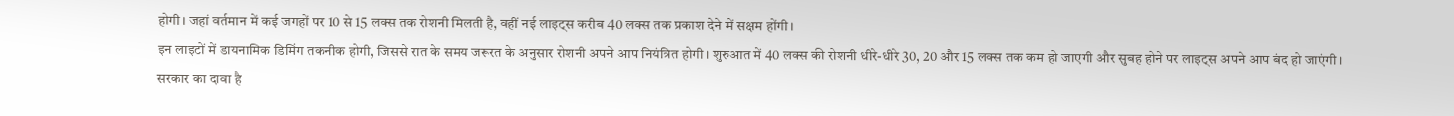होगी। जहां वर्तमान में कई जगहों पर 10 से 15 लक्स तक रोशनी मिलती है, वहीं नई लाइट्स करीब 40 लक्स तक प्रकाश देने में सक्षम होंगी।
इन लाइटों में डायनामिक डिमिंग तकनीक होगी, जिससे रात के समय जरूरत के अनुसार रोशनी अपने आप नियंत्रित होगी। शुरुआत में 40 लक्स की रोशनी धीरे-धीरे 30, 20 और 15 लक्स तक कम हो जाएगी और सुबह होने पर लाइट्स अपने आप बंद हो जाएंगी।
सरकार का दावा है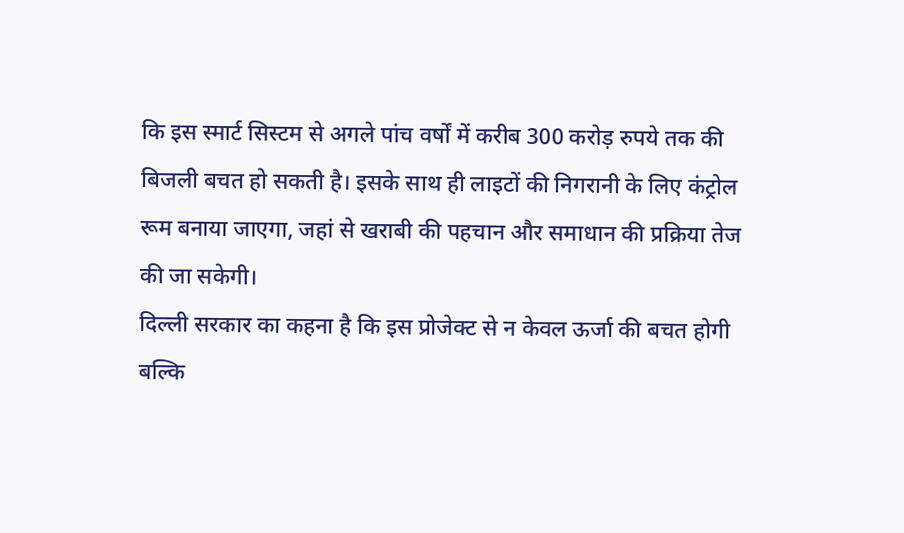कि इस स्मार्ट सिस्टम से अगले पांच वर्षों में करीब 300 करोड़ रुपये तक की बिजली बचत हो सकती है। इसके साथ ही लाइटों की निगरानी के लिए कंट्रोल रूम बनाया जाएगा, जहां से खराबी की पहचान और समाधान की प्रक्रिया तेज की जा सकेगी।
दिल्ली सरकार का कहना है कि इस प्रोजेक्ट से न केवल ऊर्जा की बचत होगी बल्कि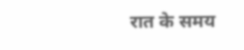रात के समय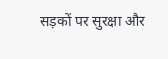सड़कों पर सुरक्षा और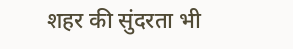शहर की सुंदरता भी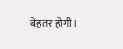बेहतर होगी।